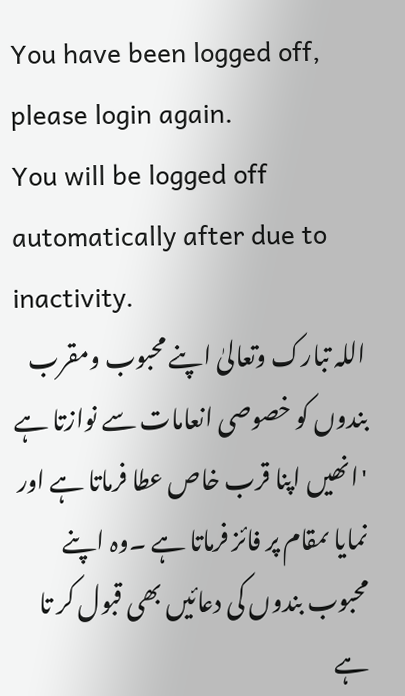You have been logged off, please login again.
You will be logged off automatically after due to inactivity.
اللہ تبارک وتعالیٰ اپنے محبوب ومقرب بندوں کو خصوصی انعامات سے نوازتا ہے 'انھیں اپنا قرب خاص عطا فرماتا ہے اور نمایا ںمقام پر فائز فرماتا ہے ۔وہ اپنے محبوب بندوں کی دعائیں بھی قبول کر تا ہے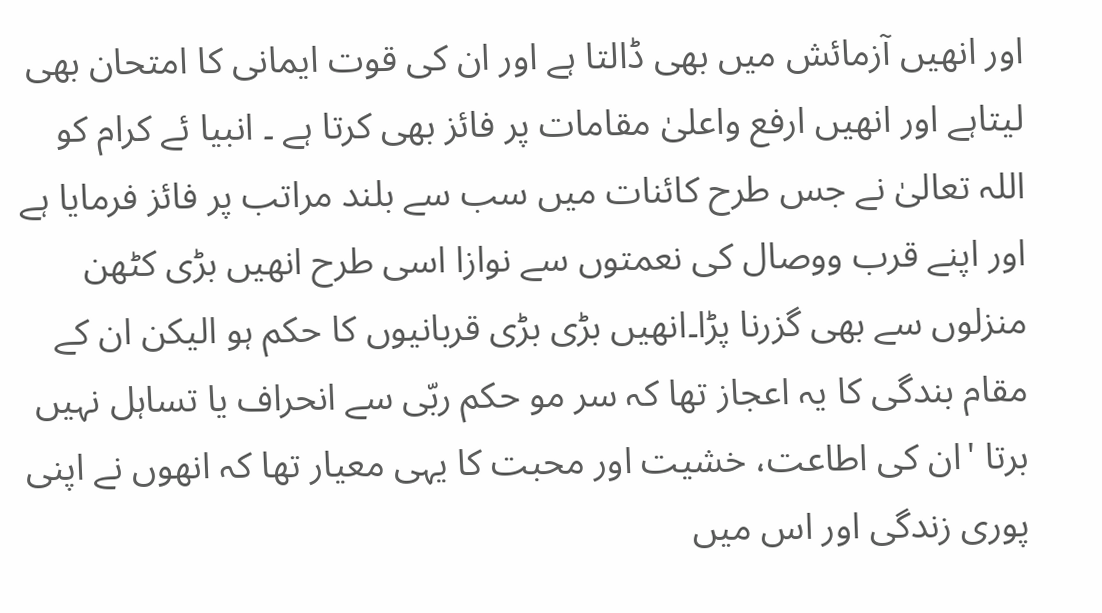اور انھیں آزمائش میں بھی ڈالتا ہے اور ان کی قوت ایمانی کا امتحان بھی لیتاہے اور انھیں ارفع واعلیٰ مقامات پر فائز بھی کرتا ہے ۔ انبیا ئے کرام کو اللہ تعالیٰ نے جس طرح کائنات میں سب سے بلند مراتب پر فائز فرمایا ہے اور اپنے قرب ووصال کی نعمتوں سے نوازا اسی طرح انھیں بڑی کٹھن منزلوں سے بھی گزرنا پڑا۔انھیں بڑی بڑی قربانیوں کا حکم ہو الیکن ان کے مقام بندگی کا یہ اعجاز تھا کہ سر مو حکم ربّی سے انحراف یا تساہل نہیں برتا 'ان کی اطاعت، خشیت اور محبت کا یہی معیار تھا کہ انھوں نے اپنی پوری زندگی اور اس میں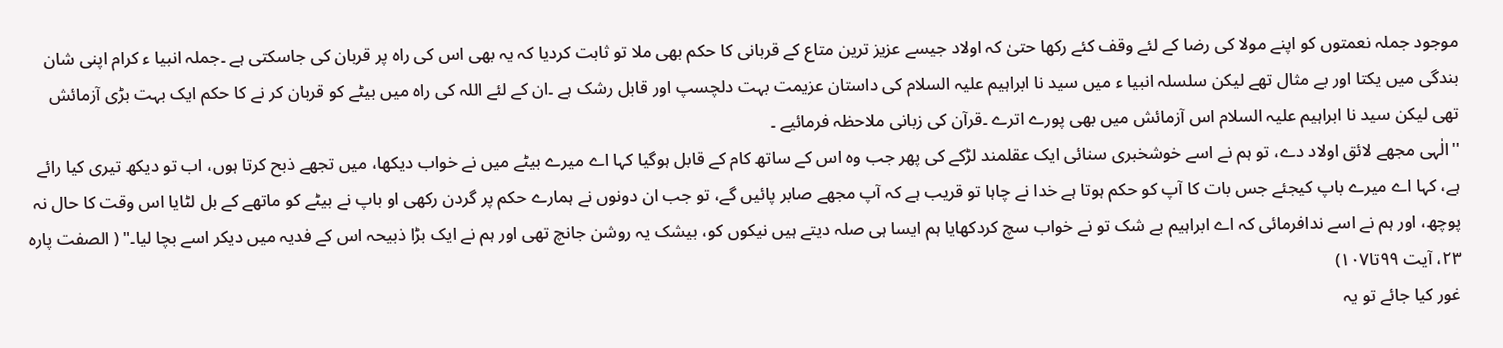موجود جملہ نعمتوں کو اپنے مولا کی رضا کے لئے وقف کئے رکھا حتیٰ کہ اولاد جیسے عزیز ترین متاع کے قربانی کا حکم بھی ملا تو ثابت کردیا کہ یہ بھی اس کی راہ پر قربان کی جاسکتی ہے ۔جملہ انبیا ء کرام اپنی شان بندگی میں یکتا اور بے مثال تھے لیکن سلسلہ انبیا ء میں سید نا ابراہیم علیہ السلام کی داستان عزیمت بہت دلچسپ اور قابل رشک ہے ۔ان کے لئے اللہ کی راہ میں بیٹے کو قربان کر نے کا حکم ایک بہت بڑی آزمائش تھی لیکن سید نا ابراہیم علیہ السلام اس آزمائش میں بھی پورے اترے ۔قرآن کی زبانی ملاحظہ فرمائیے ۔
''الٰہی مجھے لائق اولاد دے، تو ہم نے اسے خوشخبری سنائی ایک عقلمند لڑکے کی پھر جب وہ اس کے ساتھ کام کے قابل ہوگیا کہا اے میرے بیٹے میں نے خواب دیکھا، میں تجھے ذبح کرتا ہوں، اب تو دیکھ تیری کیا رائے ہے، کہا اے میرے باپ کیجئے جس بات کا آپ کو حکم ہوتا ہے خدا نے چاہا تو قریب ہے کہ آپ مجھے صابر پائیں گے، تو جب ان دونوں نے ہمارے حکم پر گردن رکھی او باپ نے بیٹے کو ماتھے کے بل لٹایا اس وقت کا حال نہ پوچھ، اور ہم نے اسے ندافرمائی کہ اے ابراہیم بے شک تو نے خواب سچ کردکھایا ہم ایسا ہی صلہ دیتے ہیں نیکوں کو، بیشک یہ روشن جانچ تھی اور ہم نے ایک بڑا ذبیحہ اس کے فدیہ میں دیکر اسے بچا لیا۔" ( الصفت پارہ ٢٣، آیت ٩٩تا١٠٧)
غور کیا جائے تو یہ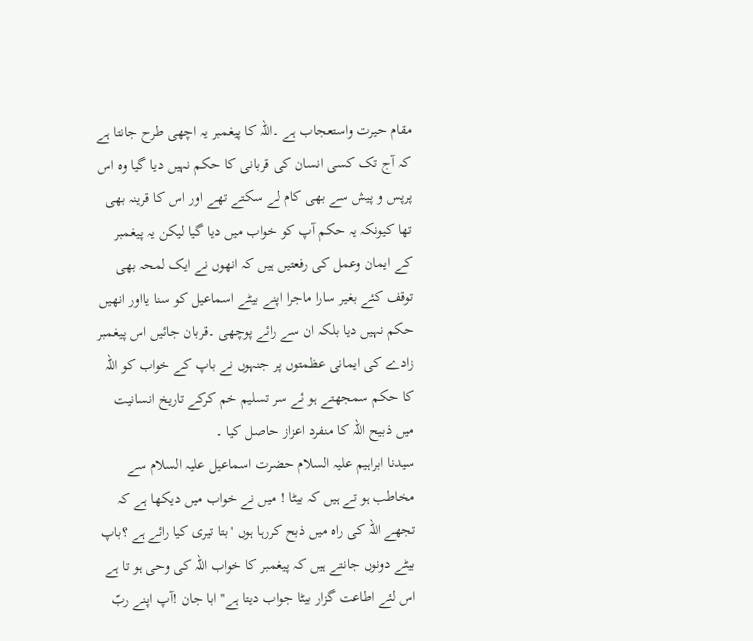مقام حیرت واستعجاب ہے ۔اللہ کا پیغمبر یہ اچھی طرح جانتا ہے کہ آج تک کسی انسان کی قربانی کا حکم نہیں دیا گیا وہ اس پرپس و پیش سے بھی کام لے سکتے تھے اور اس کا قرینہ بھی تھا کیونکہ یہ حکم آپ کو خواب میں دیا گیا لیکن یہ پیغمبر کے ایمان وعمل کی رفعتیں ہیں کہ انھوں نے ایک لمحہ بھی توقف کئے بغیر سارا ماجرا اپنے بیٹے اسماعیل کو سنا یااور انھیں حکم نہیں دیا بلکہ ان سے رائے پوچھی ۔قربان جائیں اس پیغمبر زادے کی ایمانی عظمتوں پر جنہوں نے باپ کے خواب کو اللہ کا حکم سمجھتے ہو ئے سر تسلیم خم کرکے تاریخ انسانیت میں ذبیح اللہ کا منفرد اعزاز حاصل کیا ۔
سیدنا ابراہیم علیہ السلام حضرت اسماعیل علیہ السلام سے مخاطب ہو تے ہیں کہ بیٹا ! میں نے خواب میں دیکھا ہے کہ تجھے اللہ کی راہ میں ذبح کررہا ہوں 'بتا تیری کیا رائے ہے ؟باپ بیٹے دونوں جانتے ہیں کہ پیغمبر کا خواب اللہ کی وحی ہو تا ہے اس لئے اطاعت گزار بیٹا جواب دیتا ہے'' ابا جان !آپ اپنے ربّ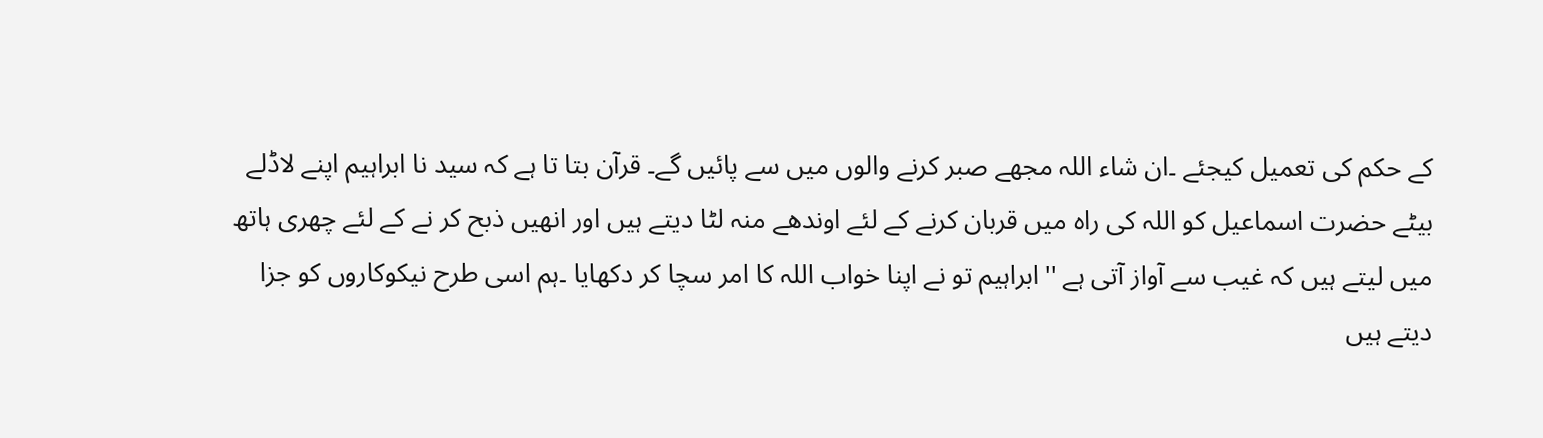کے حکم کی تعمیل کیجئے ۔ان شاء اللہ مجھے صبر کرنے والوں میں سے پائیں گے۔ قرآن بتا تا ہے کہ سید نا ابراہیم اپنے لاڈلے بیٹے حضرت اسماعیل کو اللہ کی راہ میں قربان کرنے کے لئے اوندھے منہ لٹا دیتے ہیں اور انھیں ذبح کر نے کے لئے چھری ہاتھ میں لیتے ہیں کہ غیب سے آواز آتی ہے ''ابراہیم تو نے اپنا خواب اللہ کا امر سچا کر دکھایا ۔ہم اسی طرح نیکوکاروں کو جزا دیتے ہیں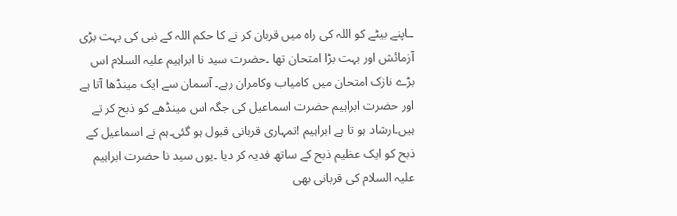ـاپنے بیٹے کو اللہ کی راہ میں قربان کر نے کا حکم اللہ کے نبی کی بہت بڑی آزمائش اور بہت بڑا امتحان تھا ۔حضرت سید نا ابراہیم علیہ السلام اس بڑے نازک امتحان میں کامیاب وکامران رہے۔ آسمان سے ایک مینڈھا آتا ہے اور حضرت ابراہیم حضرت اسماعیل کی جگہ اس مینڈھے کو ذبح کر تے ہیں۔ارشاد ہو تا ہے ابراہیم !تمہاری قربانی قبول ہو گئی۔ہم نے اسماعیل کے ذبح کو ایک عظیم ذبح کے ساتھ فدیہ کر دیا ۔یوں سید نا حضرت ابراہیم علیہ السلام کی قربانی بھی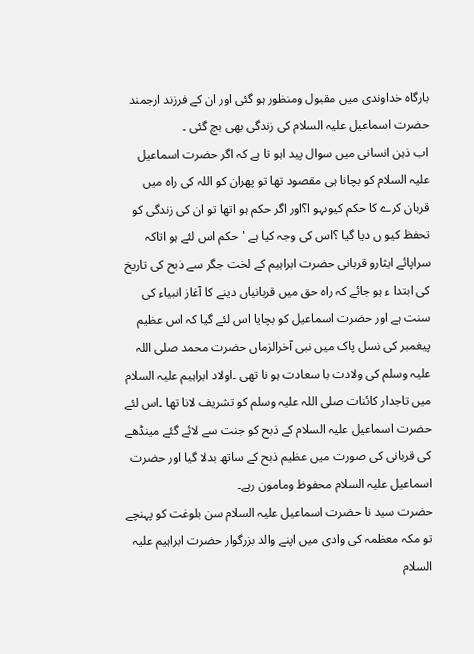بارگاہ خداوندی میں مقبول ومنظور ہو گئی اور ان کے فرزند ارجمند حضرت اسماعیل علیہ السلام کی زندگی بھی بچ گئی ۔
اب ذہن انسانی میں سوال پید اہو تا ہے کہ اگر حضرت اسماعیل علیہ السلام کو بچانا ہی مقصود تھا تو پھران کو اللہ کی راہ میں قربان کرے کا حکم کیوںہو ا؟اور اگر حکم ہو اتھا تو ان کی زندگی کو تحفظ کیو ں دیا گیا ؟اس کی وجہ کیا ہے 'حکم اس لئے ہو اتاکہ سراپائے ایثارو قربانی حضرت ابراہیم کے لخت جگر سے ذبح کی تاریخ کی ابتدا ء ہو جائے کہ راہ حق میں قربانیاں دینے کا آغاز انبیاء کی سنت ہے اور حضرت اسماعیل کو بچایا اس لئے گیا کہ اس عظیم پیغمبر کی نسل پاک میں نبی آخرالزماں حضرت محمد صلی اللہ علیہ وسلم کی ولادت با سعادت ہو نا تھی ۔اولاد ابراہیم علیہ السلام میں تاجدار کائنات صلی اللہ علیہ وسلم کو تشریف لانا تھا ۔اس لئے حضرت اسماعیل علیہ السلام کے ذبح کو جنت سے لائے گئے مینڈھے کی قربانی کی صورت میں عظیم ذبح کے ساتھ بدلا گیا اور حضرت اسماعیل علیہ السلام محفوظ ومامون رہے۔
حضرت سید نا حضرت اسماعیل علیہ السلام سن بلوغت کو پہنچے تو مکہ معظمہ کی وادی میں اپنے والد بزرگوار حضرت ابراہیم علیہ السلام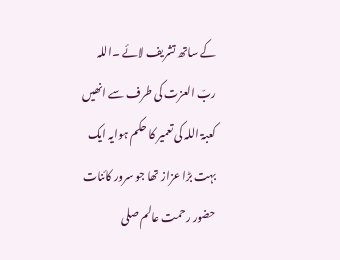کے ساتھ تشریف لائے ۔اللہ ربّ العزت کی طرف سے انھیں کعبۃ اللہ کی تعمیر کا حکم ہوایہ ایک بہت بڑا عزاز تھا جو سرور کائنات حضور رحمت عالم صلی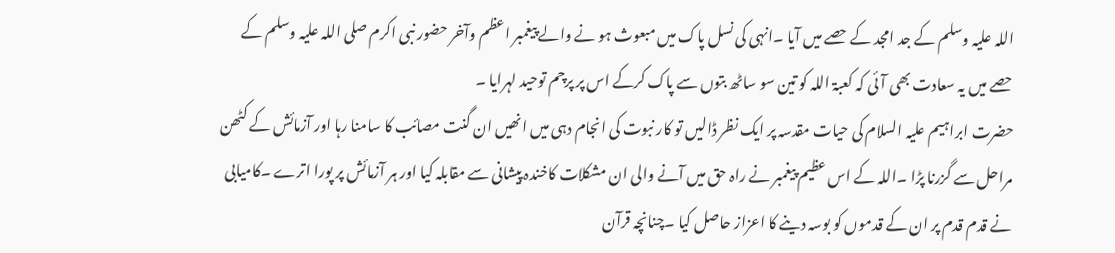اللہ علیہ وسلم کے جد امجد کے حصے میں آیا ۔انہی کی نسل پاک میں مبعوث ہو نے والے پیغمبر اعظم وآخر حضور نبی اکرم صلی اللہ علیہ وسلم کے حصے میں یہ سعادت بھی آئی کہ کعبۃ اللہ کو تین سو ساٹھ بتوں سے پاک کرکے اس پر پرچم توحید لہرایا ۔
حضرت ابراہیم علیہ السلام کی حیات مقدسہ پر ایک نظر ڈالیں تو کار نبوت کی انجام دہی میں انھیں ان گنت مصائب کا سامنا رہا اور آزمائش کے کٹھن مراحل سے گزرنا پڑا ۔اللہ کے اس عظیم پیغمبر نے راہ حق میں آنے والی ان مشکلات کاخندہ پیشانی سے مقابلہ کیا اور ہر آزمائش پر پورا اترے ۔کامیابی نے قدم قدم پر ان کے قدموں کو بوسہ دینے کا اعزاز حاصل کیا ۔چنانچہ قرآن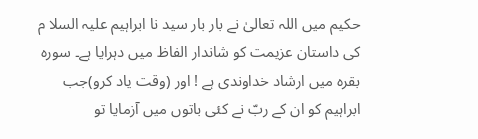حکیم میں اللہ تعالیٰ نے بار بار سید نا ابراہیم علیہ السلا م کی داستان عزیمت کو شاندار الفاظ میں دہرایا ہے۔ سورہ بقرہ میں ارشاد خداوندی ہے ! اور (وقت یاد کرو)جب ابراہیم کو ان کے ربّ نے کئی باتوں میں آزمایا تو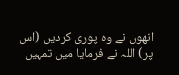انھوں نے وہ پوری کردیں (اس پر) اللہ نے فرمایا میں تمہیں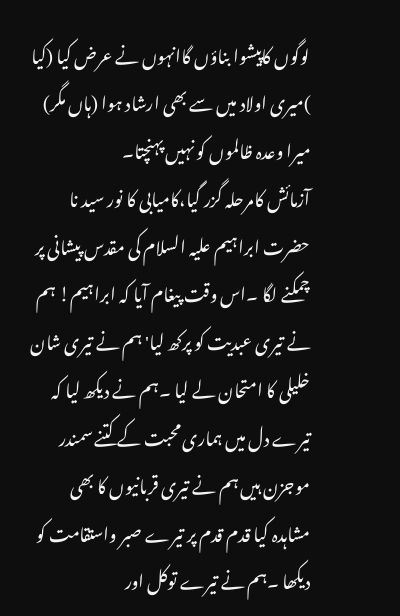لوگوں کاپیشوا بناؤں گاانہوں نے عرض کیا (کیا )میری اولاد میں سے بھی ارشاد ہوا (ہاں مگر) میرا وعدہ ظالموں کو نہیں پہنچتا۔
آزمائش کامرحلہ گزر گیا،کامیابی کا نور سید نا حضرت ابراہیم علیہ السلام کی مقدس پیشانی پر چمکنے لگا ۔اس وقت پیغام آیا کہ ابراہیم! ہم نے تیری عبدیت کو پرکھ لیا'ہم نے تیری شان خلیلی کا امتحان لے لیا ۔ہم نے دیکھ لیا کہ تیرے دل میں ہماری محبت کے کتنے سمندر موجزن ہیں ہم نے تیری قربانیوں کا بھی مشاہدہ کیا قدم قدم پر تیرے صبر واستقامت کو دیکھا ۔ہم نے تیرے توکل اور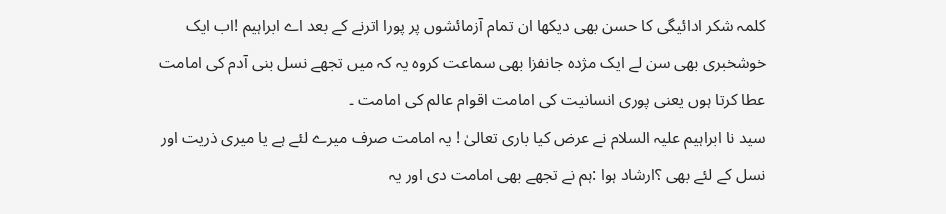کلمہ شکر ادائیگی کا حسن بھی دیکھا ان تمام آزمائشوں پر پورا اترنے کے بعد اے ابراہیم !اب ایک خوشخبری بھی سن لے ایک مژدہ جانفزا بھی سماعت کروہ یہ کہ میں تجھے نسل بنی آدم کی امامت عطا کرتا ہوں یعنی پوری انسانیت کی امامت اقوام عالم کی امامت ۔
سید نا ابراہیم علیہ السلام نے عرض کیا باری تعالیٰ ! یہ امامت صرف میرے لئے ہے یا میری ذریت اور نسل کے لئے بھی ؟ارشاد ہوا :ہم نے تجھے بھی امامت دی اور یہ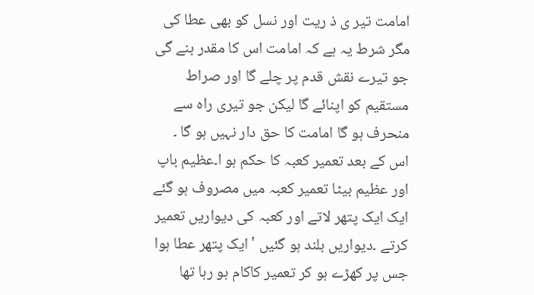امامت تیر ی ذ ریت اور نسل کو بھی عطا کی مگر شرط یہ ہے کہ امامت اس کا مقدر بنے گی جو تیرے نقش قدم پر چلے گا اور صراط مستقیم کو اپنائے گا لیکن جو تیری راہ سے منحرف ہو گا امامت کا حق دار نہیں ہو گا ۔
اس کے بعد تعمیر کعبہ کا حکم ہو ا۔عظیم باپ اور عظیم بیٹا تعمیر کعبہ میں مصروف ہو گئے ایک ایک پتھر لاتے اور کعبہ کی دیواریں تعمیر کرتے ۔دیواریں بلند ہو گئیں 'ایک پتھر عطا ہوا جس پر کھڑے ہو کر تعمیر کاکام ہو رہا تھا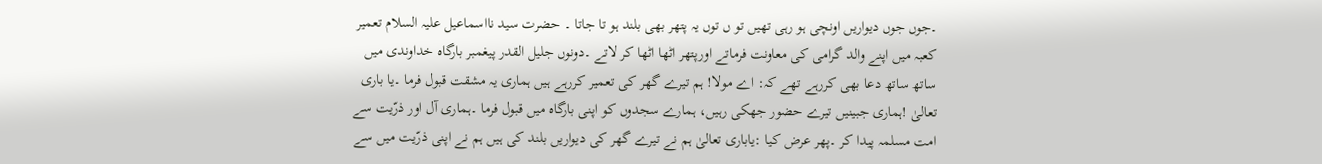۔جوں جوں دیواریں اونچی ہو رہی تھیں تو ں توں یہ پتھر بھی بلند ہو تا جاتا ۔ حضرت سید نااسماعیل علیہ السلام تعمیر کعبہ میں اپنے والد گرامی کی معاونت فرماتے اورپتھر اٹھا اٹھا کر لاتے ۔دونوں جلیل القدر پیغمبر بارگاہ خداوندی میں ساتھ ساتھ دعا بھی کررہے تھے کہ: اے مولا! ہم تیرے گھر کی تعمیر کررہے ہیں ہماری یہ مشقت قبول فرما ۔یا باری تعالیٰ !ہماری جبینیں تیرے حضور جھکی رہیں، ہمارے سجدوں کو اپنی بارگاہ میں قبول فرما ۔ہماری آل اور ذرّیت سے امت مسلمہ پیدا کر ۔پھر عرض کیا :یاباری تعالیٰ ہم نے تیرے گھر کی دیواریں بلند کی ہیں ہم نے اپنی ذرّیت میں سے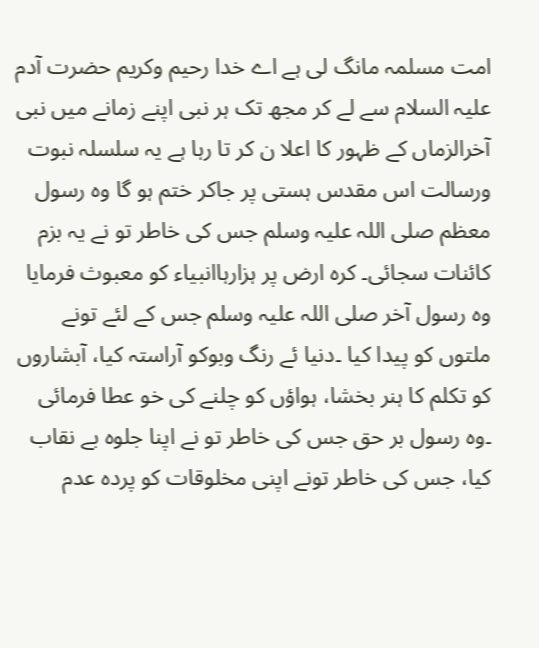امت مسلمہ مانگ لی ہے اے خدا رحیم وکریم حضرت آدم علیہ السلام سے لے کر مجھ تک ہر نبی اپنے زمانے میں نبی آخرالزماں کے ظہور کا اعلا ن کر تا رہا ہے یہ سلسلہ نبوت ورسالت اس مقدس ہستی پر جاکر ختم ہو گا وہ رسول معظم صلی اللہ علیہ وسلم جس کی خاطر تو نے یہ بزم کائنات سجائی۔ کرہ ارض پر ہزارہاانبیاء کو معبوث فرمایا وہ رسول آخر صلی اللہ علیہ وسلم جس کے لئے تونے ملتوں کو پیدا کیا ۔دنیا ئے رنگ وبوکو آراستہ کیا، آبشاروں کو تکلم کا ہنر بخشا، ہواؤں کو چلنے کی خو عطا فرمائی ۔وہ رسول بر حق جس کی خاطر تو نے اپنا جلوہ بے نقاب کیا، جس کی خاطر تونے اپنی مخلوقات کو پردہ عدم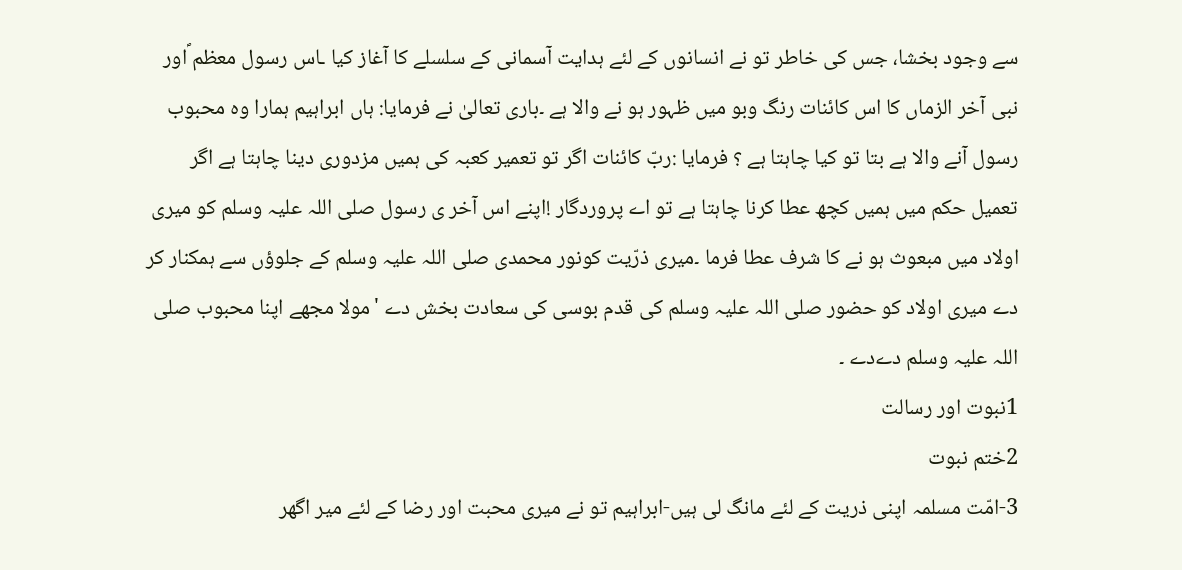سے وجود بخشا، جس کی خاطر تو نے انسانوں کے لئے ہدایت آسمانی کے سلسلے کا آغاز کیا ـاس رسول معظم ؐاور نبی آخر الزماں کا اس کائنات رنگ وبو میں ظہور ہو نے والا ہے ۔باری تعالیٰ نے فرمایا: ہاں ابراہیم ہمارا وہ محبوب رسول آنے والا ہے بتا تو کیا چاہتا ہے ؟ فرمایا :ربّ کائنات اگر تو تعمیر کعبہ کی ہمیں مزدوری دینا چاہتا ہے اگر تعمیل حکم میں ہمیں کچھ عطا کرنا چاہتا ہے تو اے پروردگار !اپنے اس آخر ی رسول صلی اللہ علیہ وسلم کو میری اولاد میں مبعوث ہو نے کا شرف عطا فرما ۔میری ذرّیت کونور محمدی صلی اللہ علیہ وسلم کے جلوؤں سے ہمکنار کر دے میری اولاد کو حضور صلی اللہ علیہ وسلم کی قدم بوسی کی سعادت بخش دے 'مولا مجھے اپنا محبوب صلی اللہ علیہ وسلم دےدے ۔
1نبوت اور رسالت
2ختم نبوت
3-امّت مسلمہ اپنی ذریت کے لئے مانگ لی ہیں-ابراہیم تو نے میری محبت اور رضا کے لئے میر اگھر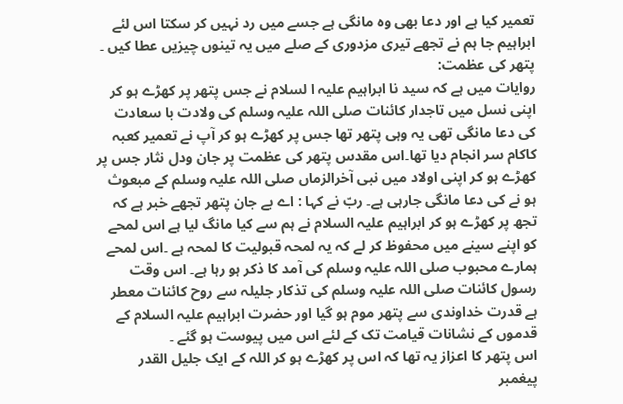تعمیر کیا ہے اور دعا بھی وہ مانگی ہے جسے میں رد نہیں کر سکتا اس لئے ابراہیم جا ہم نے تجھے تیری مزدوری کے صلے میں یہ تینوں چیزیں عطا کیں ۔
پتھر کی عظمت:
روایات میں ہے کہ سید نا ابراہیم علیہ ا لسلام نے جس پتھر پر کھڑے ہو کر اپنی نسل میں تاجدار کائنات صلی اللہ علیہ وسلم کی ولادت با سعادت کی دعا مانگی تھی یہ وہی پتھر تھا جس پر کھڑے ہو کر آپ نے تعمیر کعبہ کاکام سر انجام دیا تھا۔اس مقدس پتھر کی عظمت پر جان ودل نثار جس پر کھڑے ہو کر اپنی اولاد میں نبی آخرالزماں صلی اللہ علیہ وسلم کے مبعوث ہو نے کی دعا مانگی جارہی ہے۔ ربّ نے کہا : اے بے جان پتھر تجھے خبر ہے کہ تجھ پر کھڑے ہو کر ابراہیم علیہ السلام نے ہم سے کیا مانگ لیا ہے اس لمحے کو اپنے سینے میں محفوظ کر لے کہ یہ لمحہ قبولیت کا لمحہ ہے ۔اس لمحے ہمارے محبوب صلی اللہ علیہ وسلم کی آمد کا ذکر ہو رہا ہے۔ اس وقت رسول کائنات صلی اللہ علیہ وسلم کی تذکار جلیلہ سے روح کائنات معطر ہے قدرت خداوندی سے پتھر موم ہو گیا اور حضرت ابراہیم علیہ السلام کے قدموں کے نشانات قیامت تک کے لئے اس میں پیوست ہو گئے ۔
اس پتھر کا اعزاز یہ تھا کہ اس پر کھڑے ہو کر اللہ کے ایک جلیل القدر پیغمبر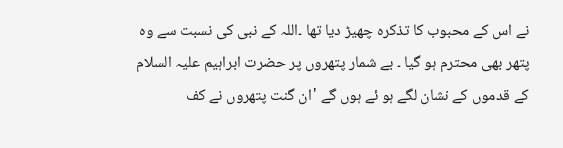نے اس کے محبوب کا تذکرہ چھیڑ دیا تھا ۔اللہ کے نبی کی نسبت سے وہ پتھر بھی محترم ہو گیا ۔ بے شمار پتھروں پر حضرت ابراہیم علیہ السلام کے قدموں کے نشان لگے ہو ئے ہوں گے 'ان گنت پتھروں نے کف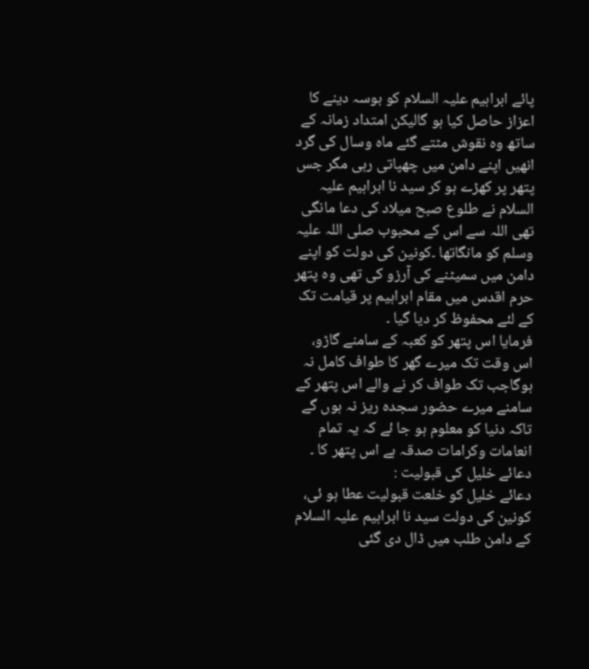پائے ابراہیم علیہ السلام کو بوسہ دینے کا اعزاز حاصل کیا ہو گالیکن امتداد زمانہ کے ساتھ وہ نقوش مٹتے گئے ماہ وسال کی گرد انھیں اپنے دامن میں چھپاتی رہی مگر جس پتھر پر کھڑے ہو کر سید نا ابراہیم علیہ السلام نے طلوع صبح میلاد کی دعا مانگی تھی اللہ سے اس کے محبوب صلی اللہ علیہ وسلم کو مانگاتھا ۔کونین کی دولت کو اپنے دامن میں سمیٹنے کی آرزو کی تھی وہ پتھر حرم اقدس میں مقام ابراہیم پر قیامت تک کے لئے محفوظ کر دیا گیا ۔
فرمایا اس پتھر کو کعبہ کے سامنے گاڑو، اس وقت تک میرے گھر کا طواف کامل نہ ہوگاجب تک طواف کر نے والے اس پتھر کے سامنے میرے حضور سجدہ ریز نہ ہوں گے تاکہ دنیا کو معلوم ہو جا ئے کہ یہ تمام انعامات وکرامات صدقہ ہے اس پتھر کا ۔
دعائے خلیل کی قبولیت :
دعائے خلیل کو خلعت قبولیت عطا ہو ئی، کونین کی دولت سید نا ابراہیم علیہ السلام کے دامن طلب میں ڈال دی گئی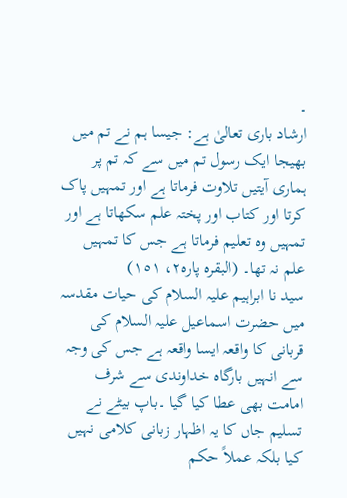۔
ارشاد باری تعالیٰ ہے: جیسا ہم نے تم میں بھیجا ایک رسول تم میں سے کہ تم پر ہماری آیتیں تلاوت فرماتا ہے اور تمہیں پاک کرتا اور کتاب اور پختہ علم سکھاتا ہے اور تمہیں وہ تعلیم فرماتا ہے جس کا تمہیں علم نہ تھا۔ (البقرہ پارہ٢، ١٥١)
سید نا ابراہیم علیہ السلام کی حیات مقدسہ میں حضرت اسماعیل علیہ السلام کی قربانی کا واقعہ ایسا واقعہ ہے جس کی وجہ سے انہیں بارگاہ خداوندی سے شرف امامت بھی عطا کیا گیا ۔باپ بیٹے نے تسلیم جاں کا یہ اظہار زبانی کلامی نہیں کیا بلکہ عملاً حکم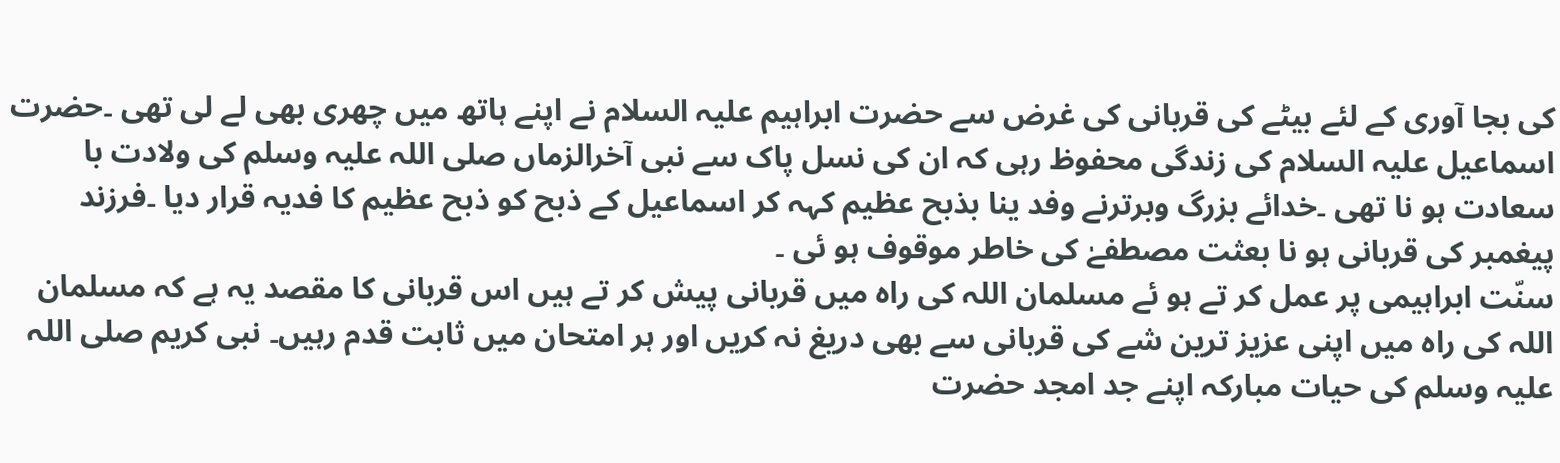کی بجا آوری کے لئے بیٹے کی قربانی کی غرض سے حضرت ابراہیم علیہ السلام نے اپنے ہاتھ میں چھری بھی لے لی تھی ۔حضرت اسماعیل علیہ السلام کی زندگی محفوظ رہی کہ ان کی نسل پاک سے نبی آخرالزماں صلی اللہ علیہ وسلم کی ولادت با سعادت ہو نا تھی ۔خدائے بزرگ وبرترنے وفد ینا بذبح عظیم کہہ کر اسماعیل کے ذبح کو ذبح عظیم کا فدیہ قرار دیا ۔فرزند پیغمبر کی قربانی ہو نا بعثت مصطفےٰ کی خاطر موقوف ہو ئی ۔
سنّت ابراہیمی پر عمل کر تے ہو ئے مسلمان اللہ کی راہ میں قربانی پیش کر تے ہیں اس قربانی کا مقصد یہ ہے کہ مسلمان اللہ کی راہ میں اپنی عزیز ترین شے کی قربانی سے بھی دریغ نہ کریں اور ہر امتحان میں ثابت قدم رہیں۔ نبی کریم صلی اللہ علیہ وسلم کی حیات مبارکہ اپنے جد امجد حضرت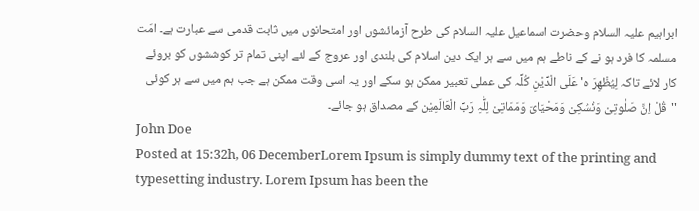ابراہیم علیہ السلام وحضرت اسماعیل علیہ السلام کی طرح آزمائشوں اور امتحانوں میں ثابت قدمی سے عبارت ہے۔ امّت مسلمہ کا فرد ہو نے کے ناطے ہم میں سے ہر ایک دین اسلام کی بلندی اور عروج کے لئے اپنی تمام تر کوششوں کو بروئے کار لائے تاکہ لِیُظْھِرَ ہ' عَلَی الْدِّیْنِ کُلِّہ کی عملی تعبیر ممکن ہو سکے اور یہ اسی وقت ممکن ہے جب ہم میں سے ہر کوئی ''قُلْ اِنَّ صَلٰوتِیْ وَنُسُکِیْ وَمَحْیَایَ وَمَمَاتِیْ لِلّٰہِ رَبِّ الْعَالَمِیْن کے مصداق ہو جائے۔
John Doe
Posted at 15:32h, 06 DecemberLorem Ipsum is simply dummy text of the printing and typesetting industry. Lorem Ipsum has been the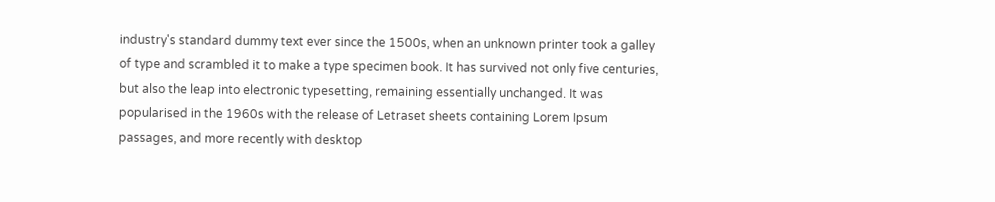industry's standard dummy text ever since the 1500s, when an unknown printer took a galley of type and scrambled it to make a type specimen book. It has survived not only five centuries, but also the leap into electronic typesetting, remaining essentially unchanged. It was popularised in the 1960s with the release of Letraset sheets containing Lorem Ipsum passages, and more recently with desktop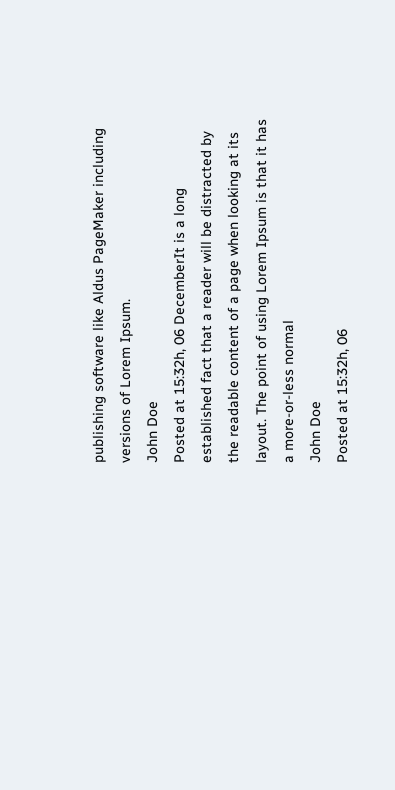publishing software like Aldus PageMaker including versions of Lorem Ipsum.
John Doe
Posted at 15:32h, 06 DecemberIt is a long established fact that a reader will be distracted by the readable content of a page when looking at its layout. The point of using Lorem Ipsum is that it has a more-or-less normal
John Doe
Posted at 15:32h, 06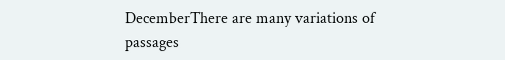DecemberThere are many variations of passages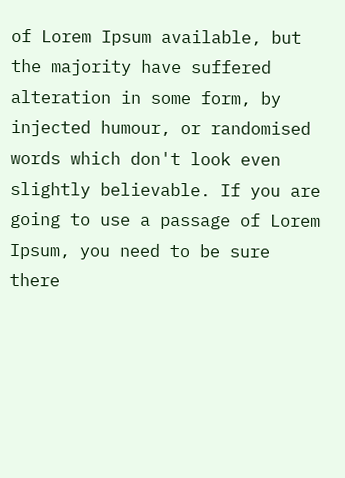of Lorem Ipsum available, but the majority have suffered alteration in some form, by injected humour, or randomised words which don't look even slightly believable. If you are going to use a passage of Lorem Ipsum, you need to be sure there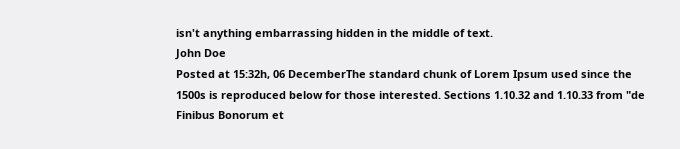isn't anything embarrassing hidden in the middle of text.
John Doe
Posted at 15:32h, 06 DecemberThe standard chunk of Lorem Ipsum used since the 1500s is reproduced below for those interested. Sections 1.10.32 and 1.10.33 from "de Finibus Bonorum et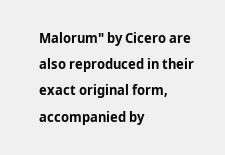Malorum" by Cicero are also reproduced in their exact original form, accompanied by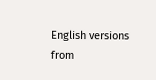English versions from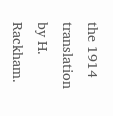the 1914 translation by H. Rackham.